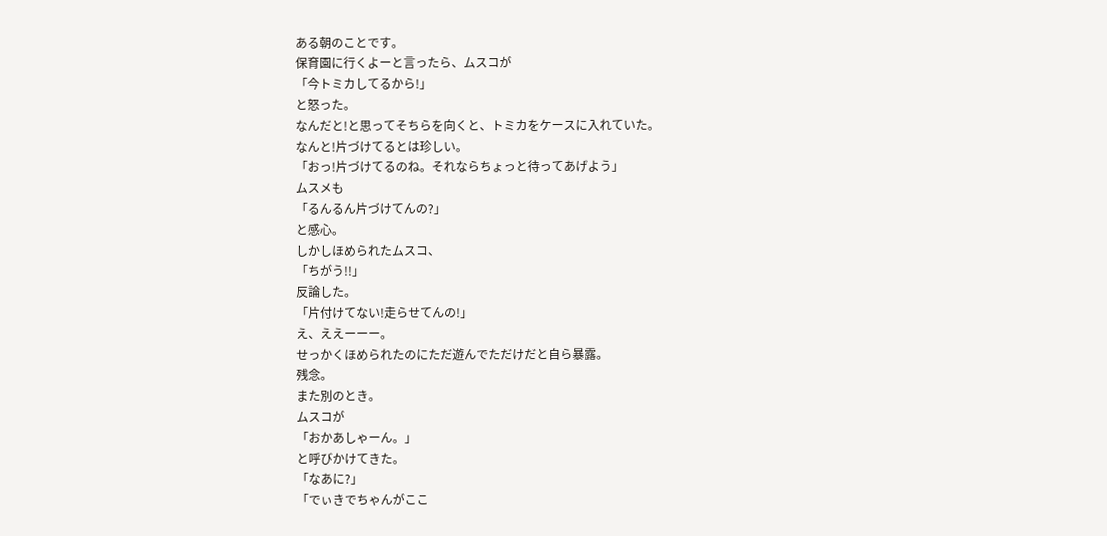ある朝のことです。
保育園に行くよーと言ったら、ムスコが
「今トミカしてるから!」
と怒った。
なんだと!と思ってそちらを向くと、トミカをケースに入れていた。
なんと!片づけてるとは珍しい。
「おっ!片づけてるのね。それならちょっと待ってあげよう」
ムスメも
「るんるん片づけてんの?」
と感心。
しかしほめられたムスコ、
「ちがう!!」
反論した。
「片付けてない!走らせてんの!」
え、ええーーー。
せっかくほめられたのにただ遊んでただけだと自ら暴露。
残念。
また別のとき。
ムスコが
「おかあしゃーん。」
と呼びかけてきた。
「なあに?」
「でぃきでちゃんがここ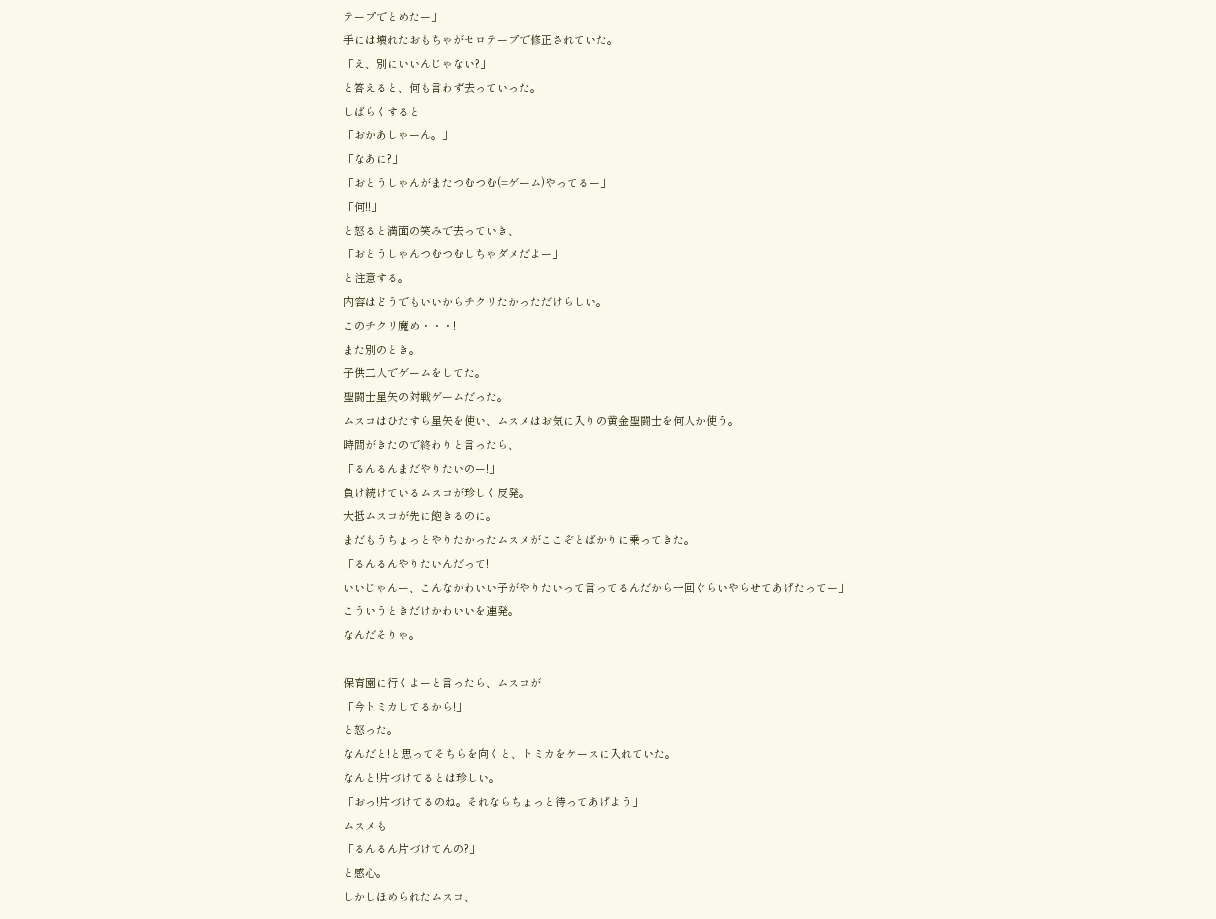テープでとめたー」
手には壊れたおもちゃがセロテープで修正されていた。
「え、別にいいんじゃない?」
と答えると、何も言わず去っていった。
しばらくすると
「おかあしゃーん。」
「なあに?」
「おとうしゃんがまたつむつむ(=ゲーム)やってるー」
「何!!」
と怒ると満面の笑みで去っていき、
「おとうしゃんつむつむしちゃダメだよー」
と注意する。
内容はどうでもいいからチクリたかっただけらしい。
このチクリ魔め・・・!
また別のとき。
子供二人でゲームをしてた。
聖闘士星矢の対戦ゲームだった。
ムスコはひたすら星矢を使い、ムスメはお気に入りの黄金聖闘士を何人か使う。
時間がきたので終わりと言ったら、
「るんるんまだやりたいのー!」
負け続けているムスコが珍しく反発。
大抵ムスコが先に飽きるのに。
まだもうちょっとやりたかったムスメがここぞとばかりに乗ってきた。
「るんるんやりたいんだって!
いいじゃんー、こんなかわいい子がやりたいって言ってるんだから一回ぐらいやらせてあげたってー」
こういうときだけかわいいを連発。
なんだそりゃ。

保育園に行くよーと言ったら、ムスコが
「今トミカしてるから!」
と怒った。
なんだと!と思ってそちらを向くと、トミカをケースに入れていた。
なんと!片づけてるとは珍しい。
「おっ!片づけてるのね。それならちょっと待ってあげよう」
ムスメも
「るんるん片づけてんの?」
と感心。
しかしほめられたムスコ、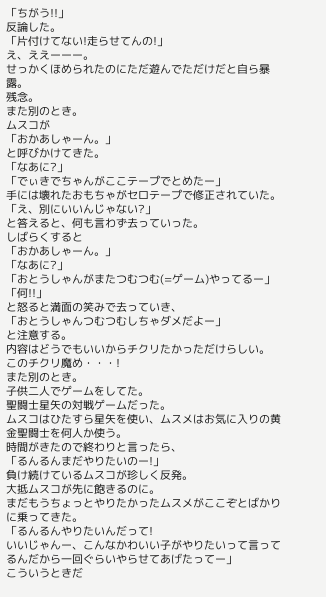「ちがう!!」
反論した。
「片付けてない!走らせてんの!」
え、ええーーー。
せっかくほめられたのにただ遊んでただけだと自ら暴露。
残念。
また別のとき。
ムスコが
「おかあしゃーん。」
と呼びかけてきた。
「なあに?」
「でぃきでちゃんがここテープでとめたー」
手には壊れたおもちゃがセロテープで修正されていた。
「え、別にいいんじゃない?」
と答えると、何も言わず去っていった。
しばらくすると
「おかあしゃーん。」
「なあに?」
「おとうしゃんがまたつむつむ(=ゲーム)やってるー」
「何!!」
と怒ると満面の笑みで去っていき、
「おとうしゃんつむつむしちゃダメだよー」
と注意する。
内容はどうでもいいからチクリたかっただけらしい。
このチクリ魔め・・・!
また別のとき。
子供二人でゲームをしてた。
聖闘士星矢の対戦ゲームだった。
ムスコはひたすら星矢を使い、ムスメはお気に入りの黄金聖闘士を何人か使う。
時間がきたので終わりと言ったら、
「るんるんまだやりたいのー!」
負け続けているムスコが珍しく反発。
大抵ムスコが先に飽きるのに。
まだもうちょっとやりたかったムスメがここぞとばかりに乗ってきた。
「るんるんやりたいんだって!
いいじゃんー、こんなかわいい子がやりたいって言ってるんだから一回ぐらいやらせてあげたってー」
こういうときだ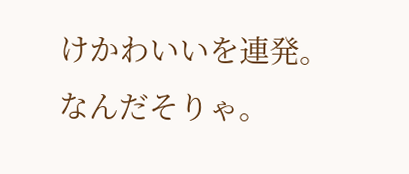けかわいいを連発。
なんだそりゃ。